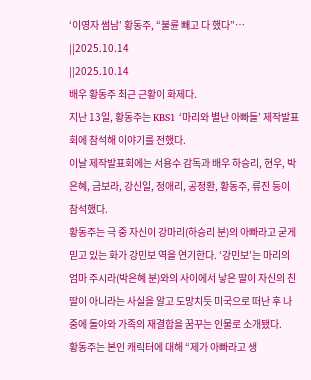‘이영자 썸남’ 황동주, “불륜 빼고 다 했다”…
||2025.10.14
||2025.10.14
배우 황동주 최근 근황이 화제다.
지난 13일, 황동주는 KBS1 ‘마리와 별난 아빠들’ 제작발표회에 참석해 이야기를 전했다.
이날 제작발표회에는 서용수 감독과 배우 하승리, 현우, 박은혜, 금보라, 강신일, 정애리, 공정환, 황동주, 류진 등이 참석했다.
황동주는 극 중 자신이 강마리(하승리 분)의 아빠라고 굳게 믿고 있는 화가 강민보 역을 연기한다. ‘강민보’는 마리의 엄마 주시라(박은혜 분)와의 사이에서 낳은 딸이 자신의 친딸이 아니라는 사실을 알고 도망치듯 미국으로 떠난 후 나중에 돌아와 가족의 재결합을 꿈꾸는 인물로 소개됐다.
황동주는 본인 캐릭터에 대해 “제가 아빠라고 생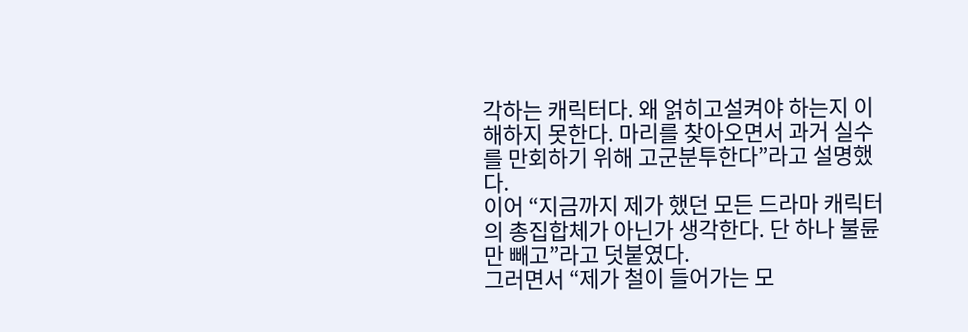각하는 캐릭터다. 왜 얽히고설켜야 하는지 이해하지 못한다. 마리를 찾아오면서 과거 실수를 만회하기 위해 고군분투한다”라고 설명했다.
이어 “지금까지 제가 했던 모든 드라마 캐릭터의 총집합체가 아닌가 생각한다. 단 하나 불륜만 빼고”라고 덧붙였다.
그러면서 “제가 철이 들어가는 모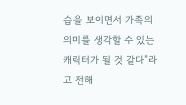습을 보이면서 가족의 의미를 생각할 수 있는 캐릭터가 될 것 같다”라고 전해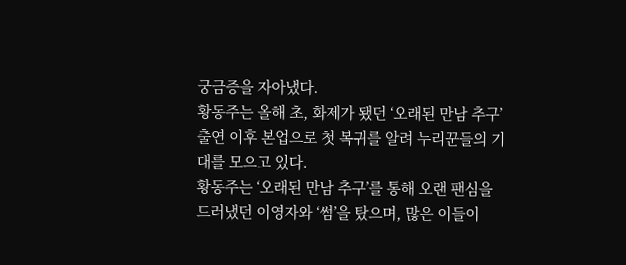궁금증을 자아냈다.
황동주는 올해 초, 화제가 됐던 ‘오래된 만남 추구’ 출연 이후 본업으로 첫 복귀를 알려 누리꾼들의 기대를 모으고 있다.
황동주는 ‘오래된 만남 추구’를 통해 오랜 팬심을 드러냈던 이영자와 ‘썸’을 탔으며, 많은 이들이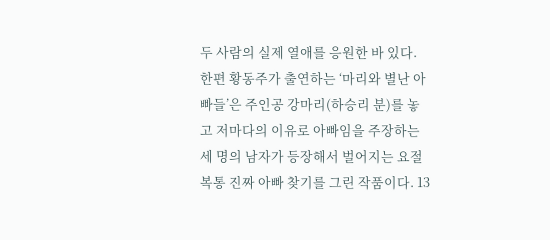두 사람의 실제 열애를 응원한 바 있다.
한편 황동주가 출연하는 ‘마리와 별난 아빠들’은 주인공 강마리(하승리 분)를 놓고 저마다의 이유로 아빠임을 주장하는 세 명의 남자가 등장해서 벌어지는 요절복통 진짜 아빠 찾기를 그린 작품이다. 13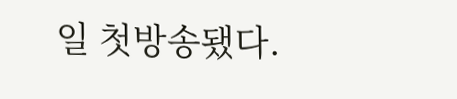일 첫방송됐다.